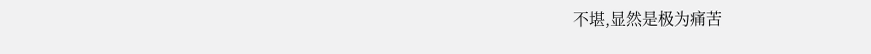不堪,显然是极为痛苦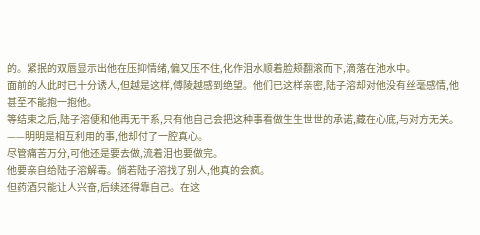的。紧抿的双唇显示出他在压抑情绪,偏又压不住,化作泪水顺着脸颊翻滚而下,滴落在池水中。
面前的人此时已十分诱人,但越是这样,傅陵越感到绝望。他们已这样亲密,陆子溶却对他没有丝毫感情,他甚至不能抱一抱他。
等结束之后,陆子溶便和他再无干系,只有他自己会把这种事看做生生世世的承诺,藏在心底,与对方无关。
——明明是相互利用的事,他却付了一腔真心。
尽管痛苦万分,可他还是要去做,流着泪也要做完。
他要亲自给陆子溶解毒。倘若陆子溶找了别人,他真的会疯。
但药酒只能让人兴奋,后续还得靠自己。在这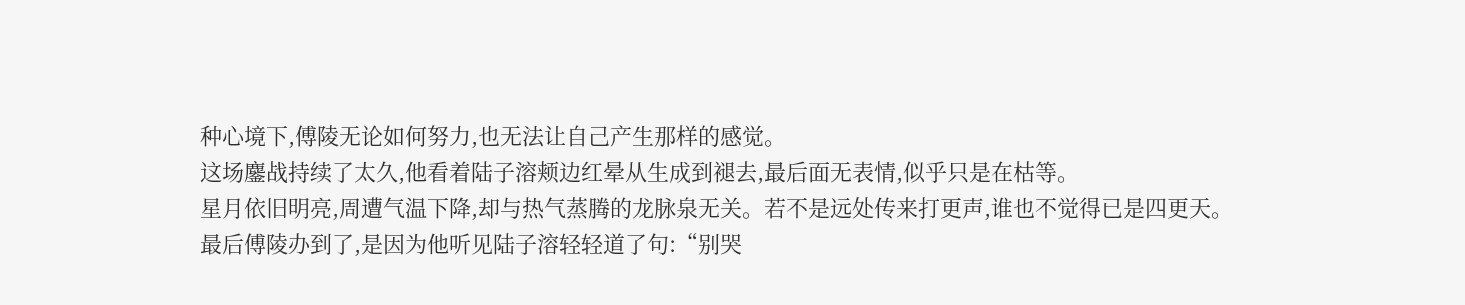种心境下,傅陵无论如何努力,也无法让自己产生那样的感觉。
这场鏖战持续了太久,他看着陆子溶颊边红晕从生成到褪去,最后面无表情,似乎只是在枯等。
星月依旧明亮,周遭气温下降,却与热气蒸腾的龙脉泉无关。若不是远处传来打更声,谁也不觉得已是四更天。
最后傅陵办到了,是因为他听见陆子溶轻轻道了句:“别哭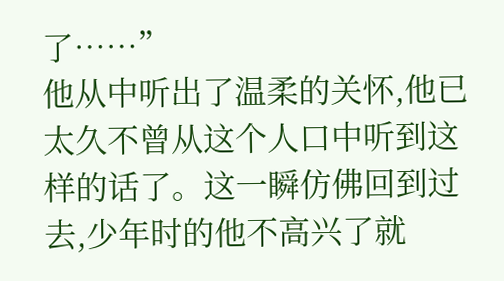了……”
他从中听出了温柔的关怀,他已太久不曾从这个人口中听到这样的话了。这一瞬仿佛回到过去,少年时的他不高兴了就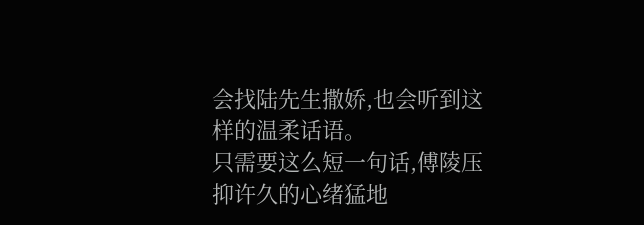会找陆先生撒娇,也会听到这样的温柔话语。
只需要这么短一句话,傅陵压抑许久的心绪猛地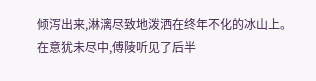倾泻出来,淋漓尽致地泼洒在终年不化的冰山上。
在意犹未尽中,傅陵听见了后半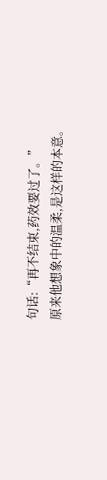句话:“再不结束,药效要过了。”
原来他想象中的温柔,是这样的本意。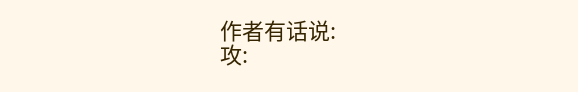作者有话说:
攻: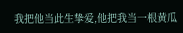我把他当此生挚爱,他把我当一根黄瓜